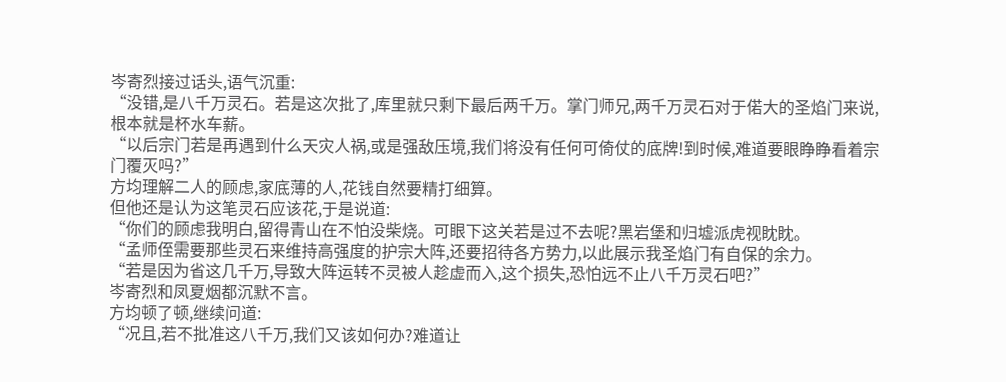岑寄烈接过话头,语气沉重:
“没错,是八千万灵石。若是这次批了,库里就只剩下最后两千万。掌门师兄,两千万灵石对于偌大的圣焰门来说,根本就是杯水车薪。
“以后宗门若是再遇到什么天灾人祸,或是强敌压境,我们将没有任何可倚仗的底牌!到时候,难道要眼睁睁看着宗门覆灭吗?”
方均理解二人的顾虑,家底薄的人,花钱自然要精打细算。
但他还是认为这笔灵石应该花,于是说道:
“你们的顾虑我明白,留得青山在不怕没柴烧。可眼下这关若是过不去呢?黑岩堡和归墟派虎视眈眈。
“孟师侄需要那些灵石来维持高强度的护宗大阵,还要招待各方势力,以此展示我圣焰门有自保的余力。
“若是因为省这几千万,导致大阵运转不灵被人趁虚而入,这个损失,恐怕远不止八千万灵石吧?”
岑寄烈和凤夏烟都沉默不言。
方均顿了顿,继续问道:
“况且,若不批准这八千万,我们又该如何办?难道让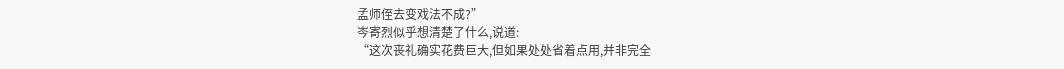孟师侄去变戏法不成?”
岑寄烈似乎想清楚了什么,说道:
“这次丧礼确实花费巨大,但如果处处省着点用,并非完全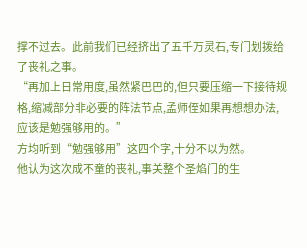撑不过去。此前我们已经挤出了五千万灵石,专门划拨给了丧礼之事。
“再加上日常用度,虽然紧巴巴的,但只要压缩一下接待规格,缩减部分非必要的阵法节点,孟师侄如果再想想办法,应该是勉强够用的。”
方均听到“勉强够用”这四个字,十分不以为然。
他认为这次成不童的丧礼,事关整个圣焰门的生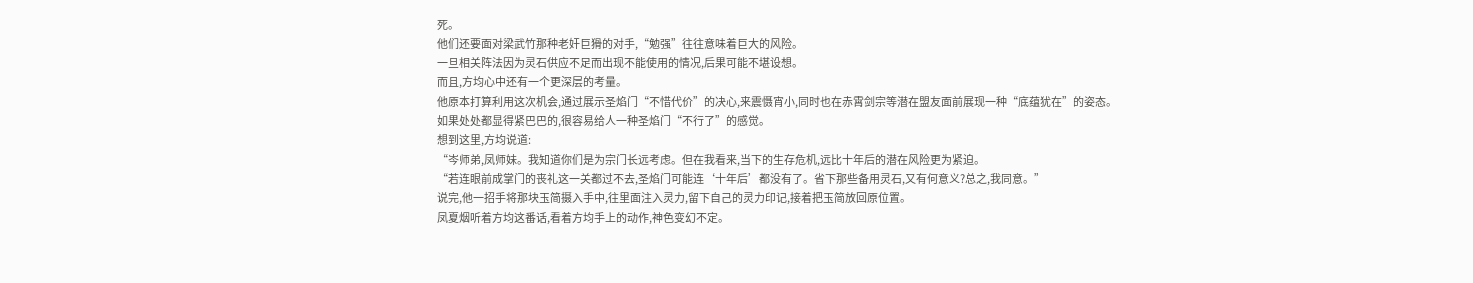死。
他们还要面对梁武竹那种老奸巨猾的对手,“勉强”往往意味着巨大的风险。
一旦相关阵法因为灵石供应不足而出现不能使用的情况,后果可能不堪设想。
而且,方均心中还有一个更深层的考量。
他原本打算利用这次机会,通过展示圣焰门“不惜代价”的决心,来震慑宵小,同时也在赤霄剑宗等潜在盟友面前展现一种“底蕴犹在”的姿态。
如果处处都显得紧巴巴的,很容易给人一种圣焰门“不行了”的感觉。
想到这里,方均说道:
“岑师弟,凤师妹。我知道你们是为宗门长远考虑。但在我看来,当下的生存危机,远比十年后的潜在风险更为紧迫。
“若连眼前成掌门的丧礼这一关都过不去,圣焰门可能连‘十年后’都没有了。省下那些备用灵石,又有何意义?总之,我同意。”
说完,他一招手将那块玉简摄入手中,往里面注入灵力,留下自己的灵力印记,接着把玉简放回原位置。
凤夏烟听着方均这番话,看着方均手上的动作,神色变幻不定。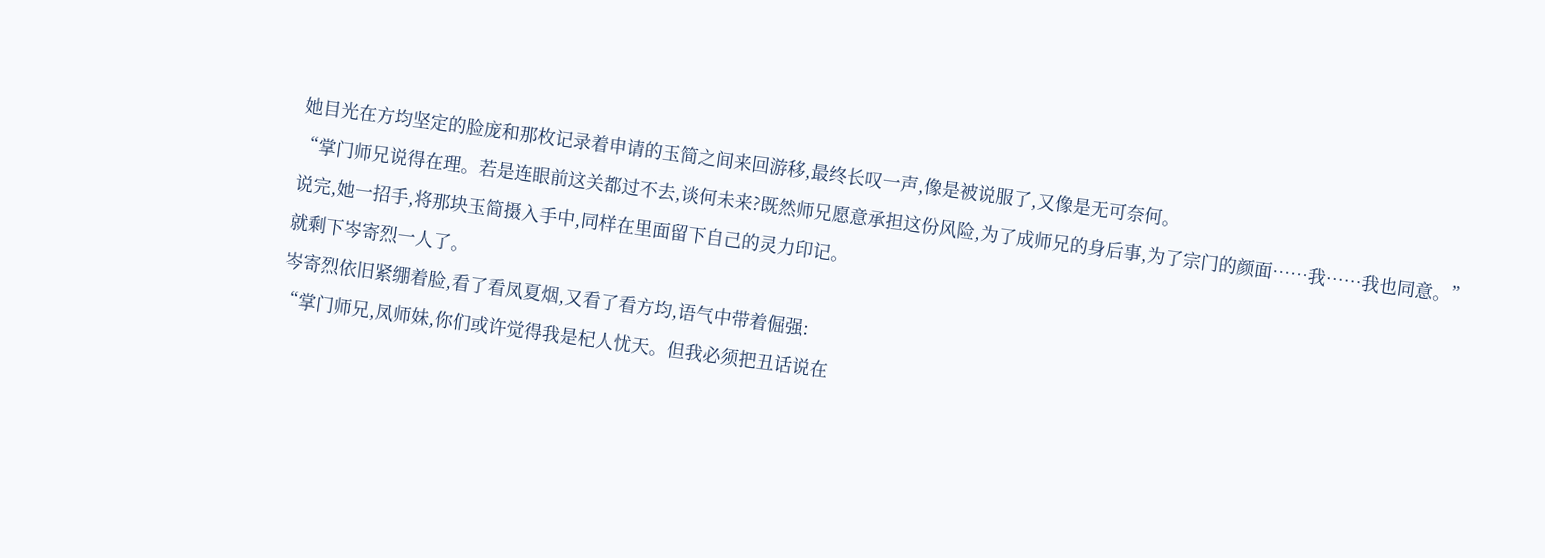她目光在方均坚定的脸庞和那枚记录着申请的玉简之间来回游移,最终长叹一声,像是被说服了,又像是无可奈何。
“掌门师兄说得在理。若是连眼前这关都过不去,谈何未来?既然师兄愿意承担这份风险,为了成师兄的身后事,为了宗门的颜面……我……我也同意。”
说完,她一招手,将那块玉简摄入手中,同样在里面留下自己的灵力印记。
就剩下岑寄烈一人了。
岑寄烈依旧紧绷着脸,看了看凤夏烟,又看了看方均,语气中带着倔强:
“掌门师兄,凤师妹,你们或许觉得我是杞人忧天。但我必须把丑话说在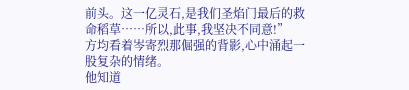前头。这一亿灵石,是我们圣焰门最后的救命稻草……所以,此事,我坚决不同意!”
方均看着岑寄烈那倔强的背影,心中涌起一股复杂的情绪。
他知道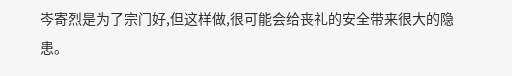岑寄烈是为了宗门好,但这样做,很可能会给丧礼的安全带来很大的隐患。